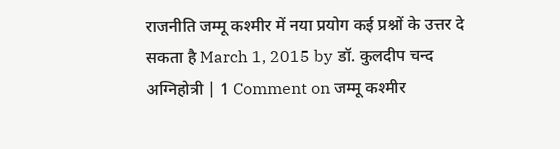राजनीति जम्मू कश्मीर में नया प्रयोग कई प्रश्नों के उत्तर दे सकता है March 1, 2015 by डॉ. कुलदीप चन्द अग्निहोत्री | 1 Comment on जम्मू कश्मीर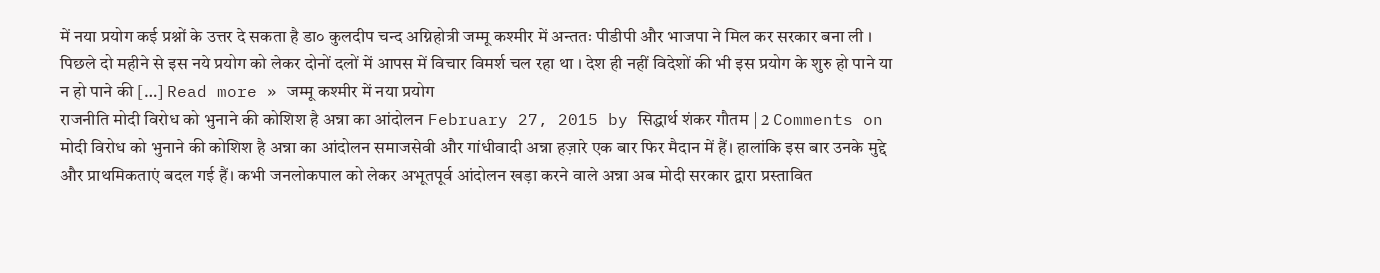में नया प्रयोग कई प्रश्नों के उत्तर दे सकता है डा० कुलदीप चन्द अग्निहोत्री जम्मू कश्मीर में अन्ततः पीडीपी और भाजपा ने मिल कर सरकार बना ली । पिछले दो महीने से इस नये प्रयोग को लेकर दोनों दलों में आपस में विचार विमर्श चल रहा था । देश ही नहीं विदेशों की भी इस प्रयोग के शुरु हो पाने या न हो पाने की […] Read more » जम्मू कश्मीर में नया प्रयोग
राजनीति मोदी विरोध को भुनाने की कोशिश है अन्ना का आंदोलन February 27, 2015 by सिद्धार्थ शंकर गौतम | 2 Comments on मोदी विरोध को भुनाने की कोशिश है अन्ना का आंदोलन समाजसेवी और गांधीवादी अन्ना हज़ारे एक बार फिर मैदान में हैं। हालांकि इस बार उनके मुद्दे और प्राथमिकताएं बदल गई हैं। कभी जनलोकपाल को लेकर अभूतपूर्व आंदोलन खड़ा करने वाले अन्ना अब मोदी सरकार द्वारा प्रस्तावित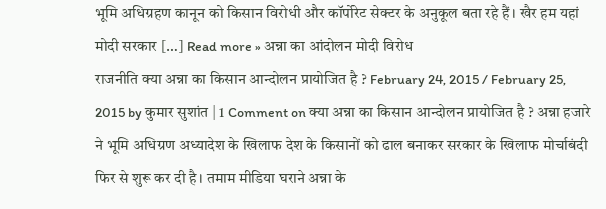भूमि अधिग्रहण कानून को किसान विरोधी और कॉर्पोरेट सेक्टर के अनुकूल बता रहे हैं। खैर हम यहां मोदी सरकार […] Read more » अन्ना का आंदोलन मोदी विरोध
राजनीति क्या अन्ना का किसान आन्दोलन प्रायोजित है ? February 24, 2015 / February 25, 2015 by कुमार सुशांत | 1 Comment on क्या अन्ना का किसान आन्दोलन प्रायोजित है ? अन्ना हजारे ने भूमि अधिग्रण अध्यादेश के खिलाफ देश के किसानों को ढाल बनाकर सरकार के खिलाफ मोर्चाबंदी फिर से शुरू कर दी है। तमाम मीडिया घराने अन्ना के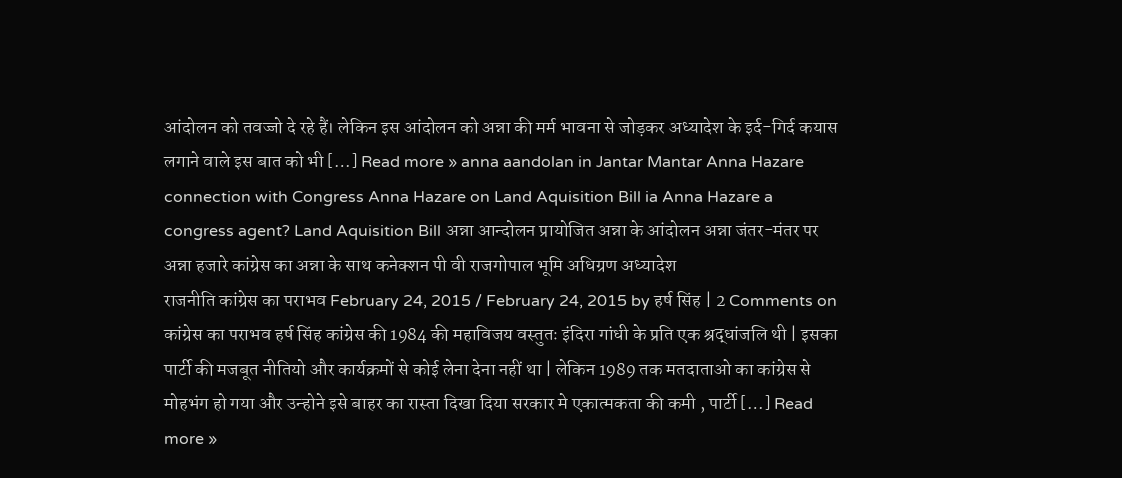आंदोलन को तवज्जो दे रहे हैं। लेकिन इस आंदोलन को अन्ना की मर्म भावना से जोड़कर अध्यादेश के इर्द-गिर्द कयास लगाने वाले इस बात को भी […] Read more » anna aandolan in Jantar Mantar Anna Hazare connection with Congress Anna Hazare on Land Aquisition Bill ia Anna Hazare a congress agent? Land Aquisition Bill अन्ना आन्दोलन प्रायोजित अन्ना के आंदोलन अन्ना जंतर-मंतर पर अन्ना हजारे कांग्रेस का अन्ना के साथ कनेक्शन पी वी राजगोपाल भूमि अधिग्रण अध्यादेश
राजनीति कांग्रेस का पराभव February 24, 2015 / February 24, 2015 by हर्ष सिंह | 2 Comments on कांग्रेस का पराभव हर्ष सिंह कांग्रेस की 1984 की महाविजय वस्तुतः इंदिरा गांधी के प्रति एक श्रद्धांजलि थी | इसका पार्टी की मजबूत नीतियो और कार्यक्रमों से कोई लेना देना नहीं था | लेकिन 1989 तक मतदाताओ का कांग्रेस से मोहभंग हो गया और उन्होने इसे बाहर का रास्ता दिखा दिया सरकार मे एकात्मकता की कमी , पार्टी […] Read more »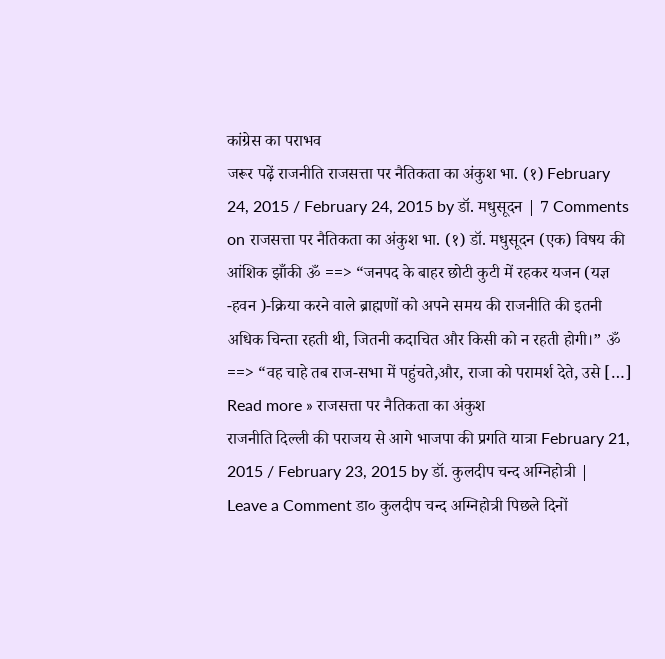कांग्रेस का पराभव
जरूर पढ़ें राजनीति राजसत्ता पर नैतिकता का अंकुश भा. (१) February 24, 2015 / February 24, 2015 by डॉ. मधुसूदन | 7 Comments on राजसत्ता पर नैतिकता का अंकुश भा. (१) डॉ. मधुसूदन (एक) विषय की आंशिक झाँकी ॐ ==> “जनपद के बाहर छोटी कुटी में रहकर यजन (यज्ञ -हवन )-क्रिया करने वाले ब्राह्मणों को अपने समय की राजनीति की इतनी अधिक चिन्ता रहती थी, जितनी कदाचित और किसी को न रहती होगी।” ॐ ==> “वह चाहे तब राज-सभा में पहुंचते,और, राजा को परामर्श देते, उसे […] Read more » राजसत्ता पर नैतिकता का अंकुश
राजनीति दिल्ली की पराजय से आगे भाजपा की प्रगति यात्रा February 21, 2015 / February 23, 2015 by डॉ. कुलदीप चन्द अग्निहोत्री | Leave a Comment डा० कुलदीप चन्द अग्निहोत्री पिछले दिनों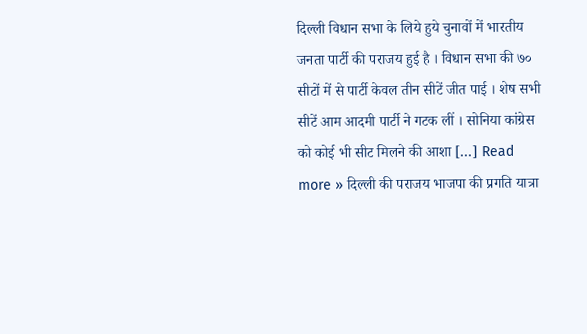दिल्ली विधान सभा के लिये हुये चुनावों में भारतीय जनता पार्टी की पराजय हुई है । विधान सभा की ७० सीटों में से पार्टी केवल तीन सीटें जीत पाई । शेष सभी सीटें आम आदमी पार्टी ने गटक लीं । सोनिया कांग्रेस को कोई भी सीट मिलने की आशा […] Read more » दिल्ली की पराजय भाजपा की प्रगति यात्रा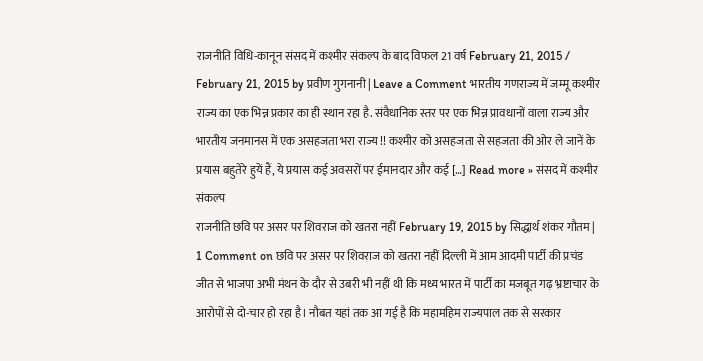राजनीति विधि-कानून संसद में कश्मीर संकल्प के बाद विफल 21 वर्ष February 21, 2015 / February 21, 2015 by प्रवीण गुगनानी | Leave a Comment भारतीय गणराज्य में जम्मू कश्मीर राज्य का एक भिन्न प्रकार का ही स्थान रहा है. संवैधानिक स्तर पर एक भिन्न प्रावधानों वाला राज्य और भारतीय जनमानस में एक असहजता भरा राज्य !! कश्मीर को असहजता से सहजता की ओर ले जानें के प्रयास बहुतेरे हुयें हैं, ये प्रयास कई अवसरों पर ईमानदार और कई […] Read more » संसद में कश्मीर संकल्प
राजनीति छवि पर असर पर शिवराज को खतरा नहीं February 19, 2015 by सिद्धार्थ शंकर गौतम | 1 Comment on छवि पर असर पर शिवराज को खतरा नहीं दिल्ली में आम आदमी पार्टी की प्रचंड जीत से भाजपा अभी मंथन के दौर से उबरी भी नहीं थी कि मध्य भारत में पार्टी का मजबूत गढ़ भ्रष्टाचार के आरोपों से दो-चार हो रहा है। नौबत यहां तक आ गई है कि महामहिम राज्यपाल तक से सरकार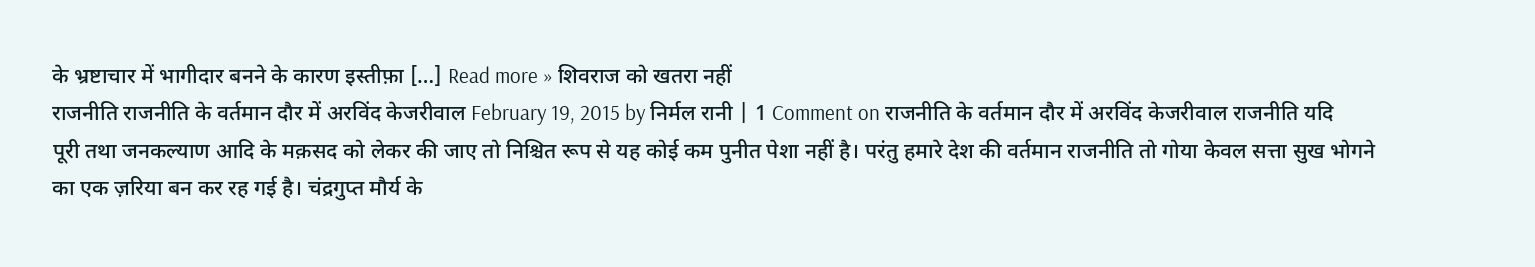के भ्रष्टाचार में भागीदार बनने के कारण इस्तीफ़ा […] Read more » शिवराज को खतरा नहीं
राजनीति राजनीति के वर्तमान दौर में अरविंद केजरीवाल February 19, 2015 by निर्मल रानी | 1 Comment on राजनीति के वर्तमान दौर में अरविंद केजरीवाल राजनीति यदि पूरी तथा जनकल्याण आदि के मक़सद को लेकर की जाए तो निश्चित रूप से यह कोई कम पुनीत पेशा नहीं है। परंतु हमारे देश की वर्तमान राजनीति तो गोया केवल सत्ता सुख भोगने का एक ज़रिया बन कर रह गई है। चंद्रगुप्त मौर्य के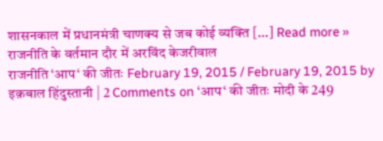शासनकाल में प्रधानमंत्री चाणक्य से जब कोई व्यक्ति […] Read more » राजनीति के वर्तमान दौर में अरविंद केजरीवाल
राजनीति ‘आप‘ की जीतः February 19, 2015 / February 19, 2015 by इक़बाल हिंदुस्तानी | 2 Comments on ‘आप‘ की जीतः मोदी के 249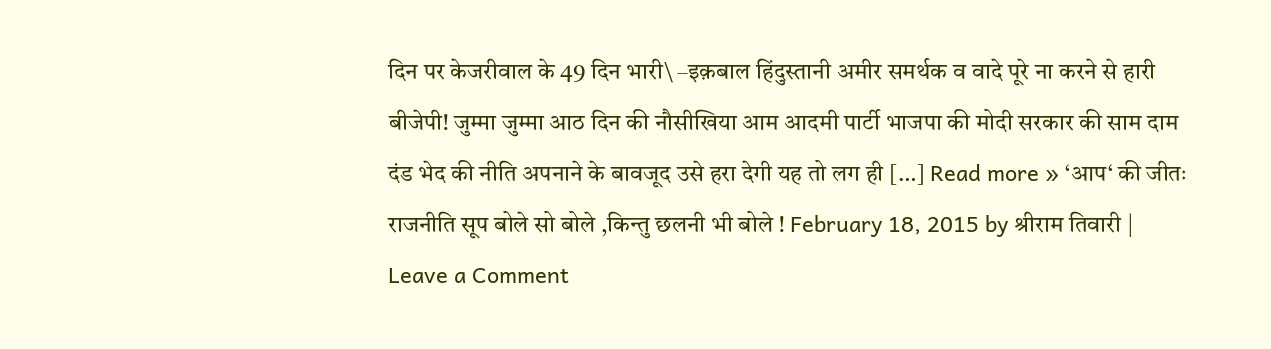दिन पर केजरीवाल के 49 दिन भारी\ –इक़बाल हिंदुस्तानी अमीर समर्थक व वादे पूरे ना करने से हारी बीजेपी! जुम्मा जुम्मा आठ दिन की नौसीखिया आम आदमी पार्टी भाजपा की मोदी सरकार की साम दाम दंड भेद की नीति अपनाने के बावजूद उसे हरा देगी यह तो लग ही […] Read more » ‘आप‘ की जीतः
राजनीति सूप बोले सो बोले ,किन्तु छलनी भी बोले ! February 18, 2015 by श्रीराम तिवारी | Leave a Comment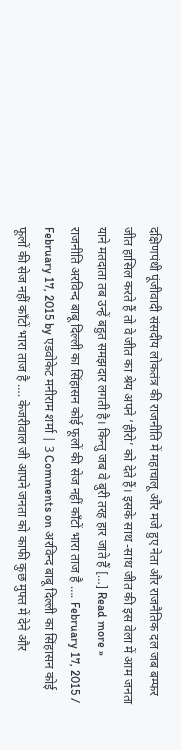दक्षिणपंथी पूंजीवादी संसदीय लोकतंत्र की राजनीति में महाचालू और मजे हुए नेता और राजनैतिक दल जब बम्फर जीत हासिल करते हैं तो वे जीत का श्रेय अपने ‘हीरो’ को देते हैं। इसके साथ -साथ जीत की इस वेला में आम जनता याने मतदाता तब उन्हें बहुत समझदार लगती है। किन्तु जब वे बुरी तरह हार जाते हैं […] Read more »
राजनीति अरविन्द बाबू दिल्ली का सिंहासन कोई फूलों की सेज नहीं काँटों भारा ताज है …. February 17, 2015 / February 17, 2015 by एडवोकेट मनीराम शर्मा | 3 Comments on अरविन्द बाबू दिल्ली का सिंहासन कोई फूलों की सेज नहीं काँटों भारा ताज है …. केजरीवाल जी आपने जनता को काफी कुछ मुफ्त में देने और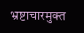भ्रष्टाचारमुक्त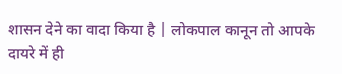शासन देने का वादा किया है | लोकपाल कानून तो आपके दायरे में ही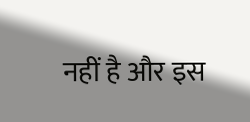नहीं है और इस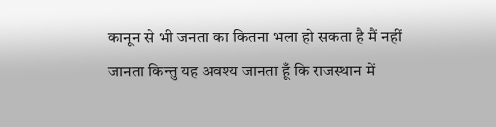कानून से भी जनता का कितना भला हो सकता है मैं नहीं जानता किन्तु यह अवश्य जानता हूँ कि राजस्थान में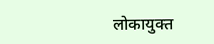लोकायुक्त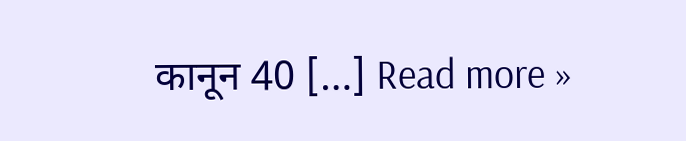कानून 40 […] Read more »